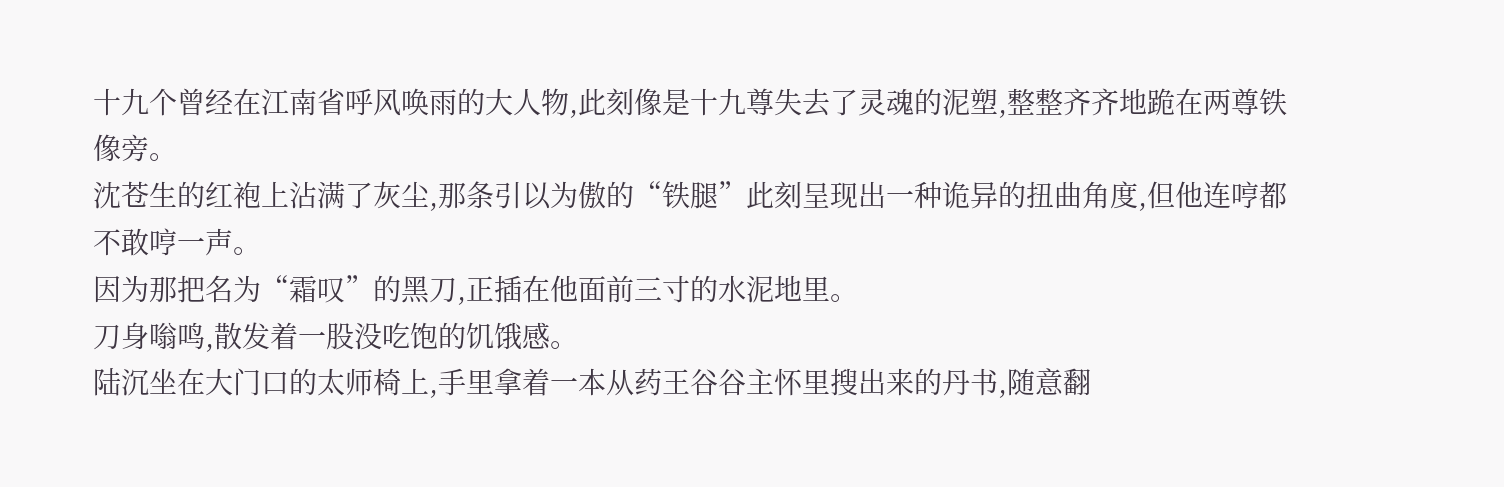十九个曾经在江南省呼风唤雨的大人物,此刻像是十九尊失去了灵魂的泥塑,整整齐齐地跪在两尊铁像旁。
沈苍生的红袍上沾满了灰尘,那条引以为傲的“铁腿”此刻呈现出一种诡异的扭曲角度,但他连哼都不敢哼一声。
因为那把名为“霜叹”的黑刀,正插在他面前三寸的水泥地里。
刀身嗡鸣,散发着一股没吃饱的饥饿感。
陆沉坐在大门口的太师椅上,手里拿着一本从药王谷谷主怀里搜出来的丹书,随意翻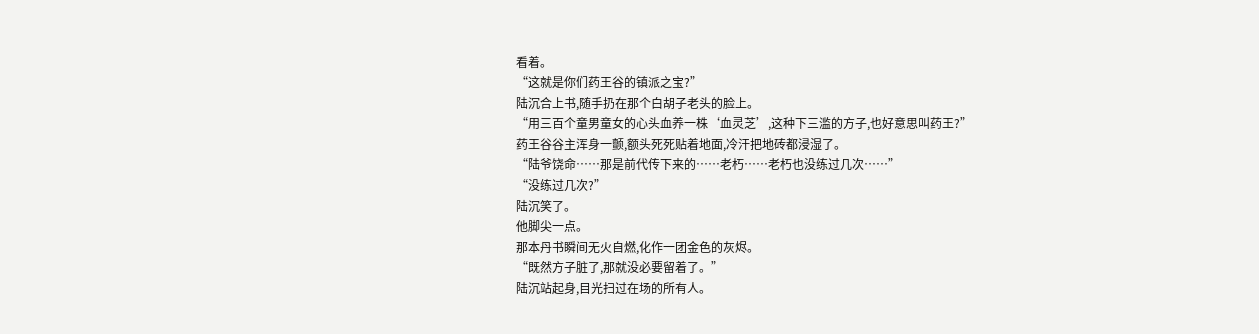看着。
“这就是你们药王谷的镇派之宝?”
陆沉合上书,随手扔在那个白胡子老头的脸上。
“用三百个童男童女的心头血养一株‘血灵芝’,这种下三滥的方子,也好意思叫药王?”
药王谷谷主浑身一颤,额头死死贴着地面,冷汗把地砖都浸湿了。
“陆爷饶命……那是前代传下来的……老朽……老朽也没练过几次……”
“没练过几次?”
陆沉笑了。
他脚尖一点。
那本丹书瞬间无火自燃,化作一团金色的灰烬。
“既然方子脏了,那就没必要留着了。”
陆沉站起身,目光扫过在场的所有人。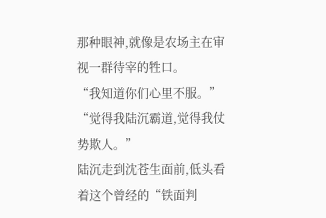那种眼神,就像是农场主在审视一群待宰的牲口。
“我知道你们心里不服。”
“觉得我陆沉霸道,觉得我仗势欺人。”
陆沉走到沈苍生面前,低头看着这个曾经的“铁面判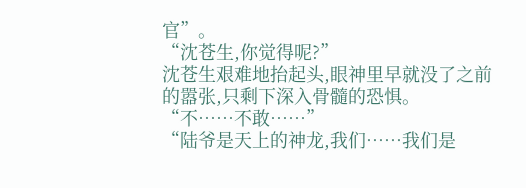官”。
“沈苍生,你觉得呢?”
沈苍生艰难地抬起头,眼神里早就没了之前的嚣张,只剩下深入骨髓的恐惧。
“不……不敢……”
“陆爷是天上的神龙,我们……我们是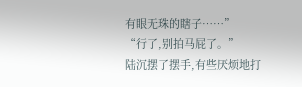有眼无珠的瞎子……”
“行了,别拍马屁了。”
陆沉摆了摆手,有些厌烦地打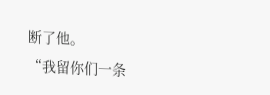断了他。
“我留你们一条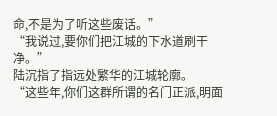命,不是为了听这些废话。”
“我说过,要你们把江城的下水道刷干净。”
陆沉指了指远处繁华的江城轮廓。
“这些年,你们这群所谓的名门正派,明面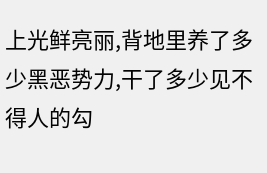上光鲜亮丽,背地里养了多少黑恶势力,干了多少见不得人的勾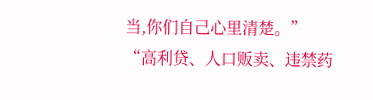当,你们自己心里清楚。”
“高利贷、人口贩卖、违禁药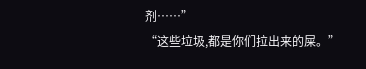剂……”
“这些垃圾,都是你们拉出来的屎。”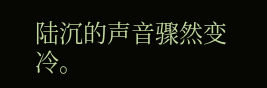陆沉的声音骤然变冷。